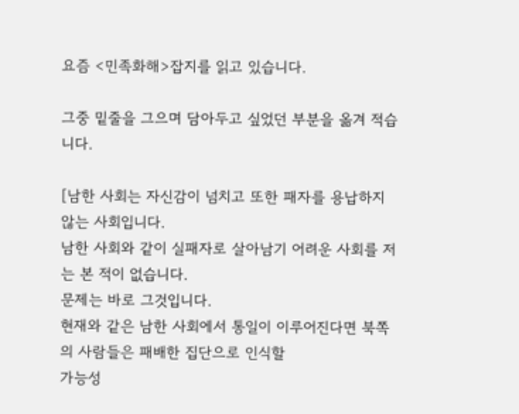요즘 <민족화해>잡지를 읽고 있습니다.

그중 밑줄을 그으며 담아두고 싶었던 부분을 옮겨 적습니다.

[남한 사회는 자신감이 넘치고 또한 패자를 용납하지 않는 사회입니다.
남한 사회와 같이 실패자로 살아남기 어려운 사회를 저는 본 적이 없습니다.
문제는 바로 그것입니다.
현재와 같은 남한 사회에서 통일이 이루어진다면 북쪽의 사람들은 패배한 집단으로 인식할
가능성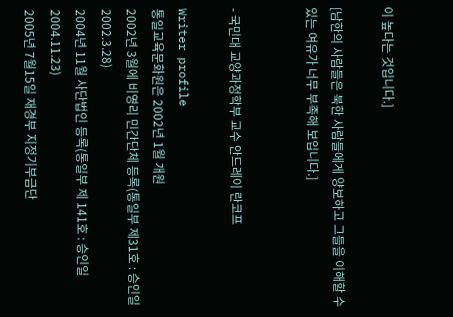이 높다는 것입니다.]

[남한의 사람들은 북한 사람들에게 양보하고 그들을 이해할 수 있는 여유가 너무 부족해 보입니다.]


- 국민대 교양과정학부 교수 안드레이 란코프

Writer profile
통일교육문화원은 2002년 1월 개원
2002년 3월에 비영리 민간단체 등록(통일부 제31호 : 승인일 2002.3.28)
2004년 11월 사단법인 등록(통일부 제 141호 : 승인일 2004.11.23)
2005년 7월15일 재경부 지정기부금단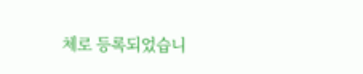체로 등록되었습니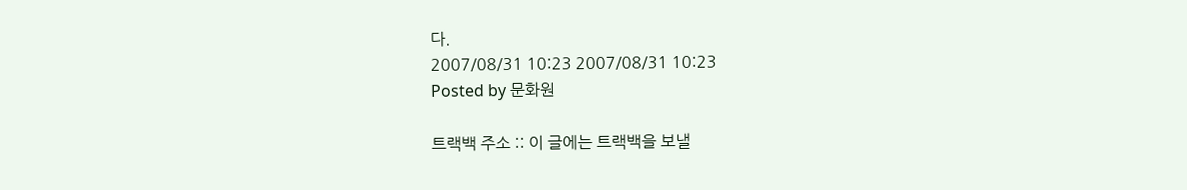다.
2007/08/31 10:23 2007/08/31 10:23
Posted by 문화원

트랙백 주소 :: 이 글에는 트랙백을 보낼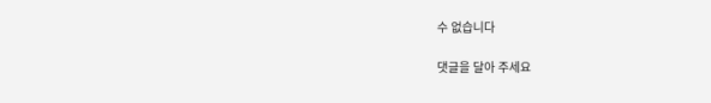수 없습니다

댓글을 달아 주세요